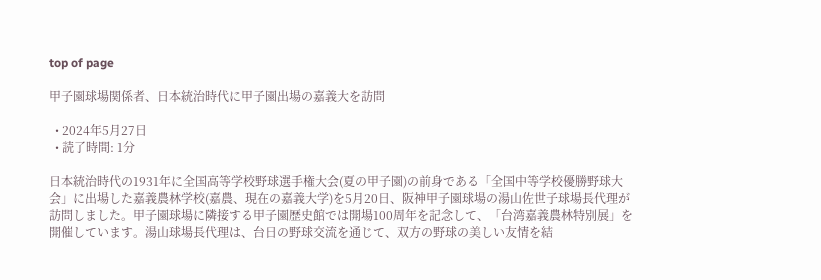top of page

甲子園球場関係者、日本統治時代に甲子園出場の嘉義大を訪問

  • 2024年5月27日
  • 読了時間: 1分

日本統治時代の1931年に全国高等学校野球選手権大会(夏の甲子園)の前身である「全国中等学校優勝野球大会」に出場した嘉義農林学校(嘉農、現在の嘉義大学)を5月20日、阪神甲子園球場の湯山佐世子球場長代理が訪問しました。甲子園球場に隣接する甲子園歴史館では開場100周年を記念して、「台湾嘉義農林特別展」を開催しています。湯山球場長代理は、台日の野球交流を通じて、双方の野球の美しい友情を結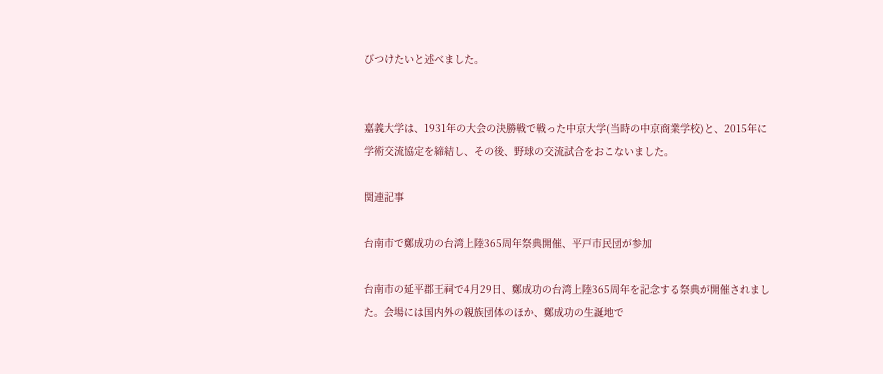びつけたいと述べました。


嘉義大学は、1931年の大会の決勝戦で戦った中京大学(当時の中京商業学校)と、2015年に学術交流協定を締結し、その後、野球の交流試合をおこないました。

関連記事

台南市で鄭成功の台湾上陸365周年祭典開催、平戸市民団が参加

台南市の延平郡王祠で4月29日、鄭成功の台湾上陸365周年を記念する祭典が開催されました。会場には国内外の親族団体のほか、鄭成功の生誕地で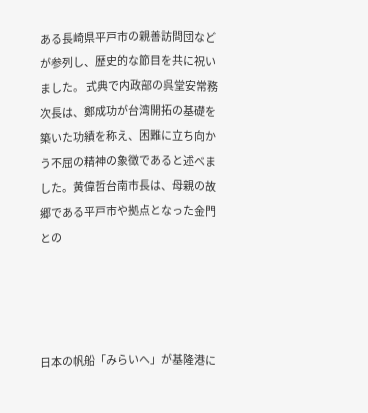ある長崎県平戸市の親善訪問団などが参列し、歴史的な節目を共に祝いました。 式典で内政部の呉堂安常務次長は、鄭成功が台湾開拓の基礎を築いた功績を称え、困難に立ち向かう不屈の精神の象徴であると述べました。黄偉哲台南市長は、母親の故郷である平戸市や拠点となった金門との




日本の帆船「みらいへ」が基隆港に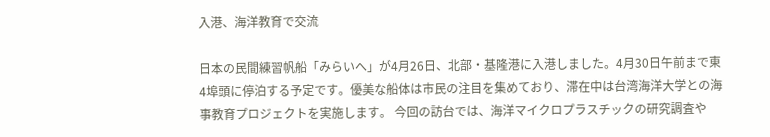入港、海洋教育で交流

日本の民間練習帆船「みらいへ」が4月26日、北部・基隆港に入港しました。4月30日午前まで東4埠頭に停泊する予定です。優美な船体は市民の注目を集めており、滞在中は台湾海洋大学との海事教育プロジェクトを実施します。 今回の訪台では、海洋マイクロプラスチックの研究調査や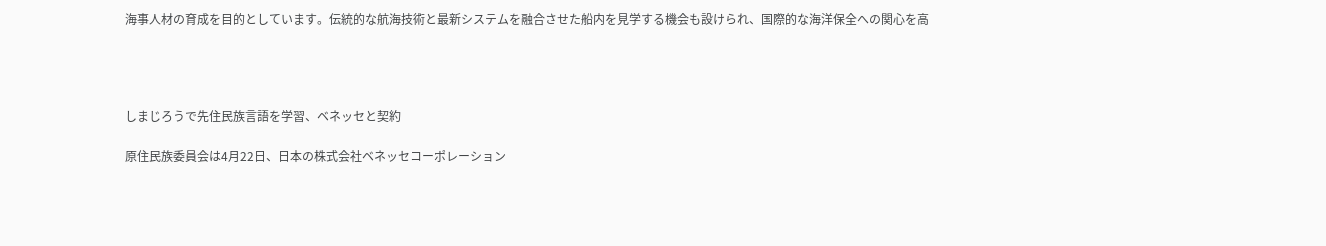海事人材の育成を目的としています。伝統的な航海技術と最新システムを融合させた船内を見学する機会も設けられ、国際的な海洋保全への関心を高




しまじろうで先住民族言語を学習、ベネッセと契約

原住民族委員会は4月22日、日本の株式会社ベネッセコーポレーション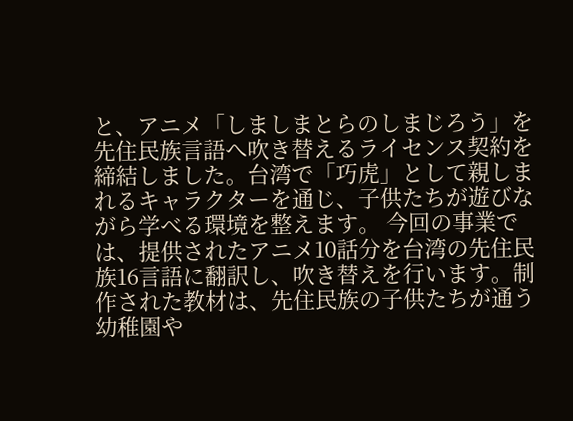と、アニメ「しましまとらのしまじろう」を先住民族言語へ吹き替えるライセンス契約を締結しました。台湾で「巧虎」として親しまれるキャラクターを通じ、子供たちが遊びながら学べる環境を整えます。 今回の事業では、提供されたアニメ10話分を台湾の先住民族16言語に翻訳し、吹き替えを行います。制作された教材は、先住民族の子供たちが通う幼稚園や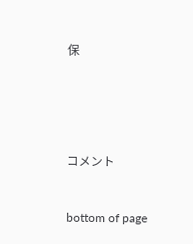保





コメント


bottom of page